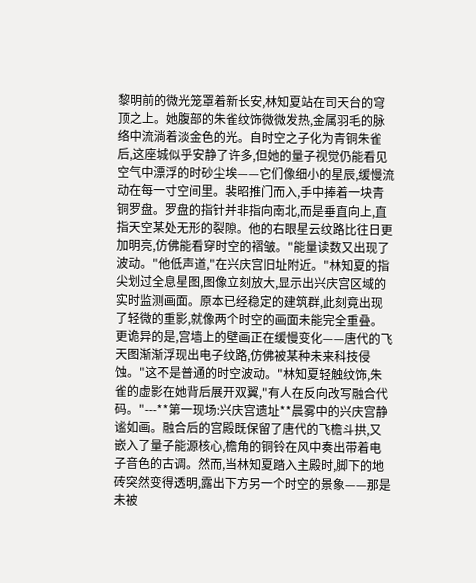黎明前的微光笼罩着新长安,林知夏站在司天台的穹顶之上。她腹部的朱雀纹饰微微发热,金属羽毛的脉络中流淌着淡金色的光。自时空之子化为青铜朱雀后,这座城似乎安静了许多,但她的量子视觉仍能看见空气中漂浮的时砂尘埃——它们像细小的星辰,缓慢流动在每一寸空间里。裴昭推门而入,手中捧着一块青铜罗盘。罗盘的指针并非指向南北,而是垂直向上,直指天空某处无形的裂隙。他的右眼星云纹路比往日更加明亮,仿佛能看穿时空的褶皱。"能量读数又出现了波动。"他低声道,"在兴庆宫旧址附近。"林知夏的指尖划过全息星图,图像立刻放大,显示出兴庆宫区域的实时监测画面。原本已经稳定的建筑群,此刻竟出现了轻微的重影,就像两个时空的画面未能完全重叠。更诡异的是,宫墙上的壁画正在缓慢变化——唐代的飞天图渐渐浮现出电子纹路,仿佛被某种未来科技侵蚀。"这不是普通的时空波动。"林知夏轻触纹饰,朱雀的虚影在她背后展开双翼,"有人在反向改写融合代码。"---**第一现场:兴庆宫遗址**晨雾中的兴庆宫静谧如画。融合后的宫殿既保留了唐代的飞檐斗拱,又嵌入了量子能源核心,檐角的铜铃在风中奏出带着电子音色的古调。然而,当林知夏踏入主殿时,脚下的地砖突然变得透明,露出下方另一个时空的景象——那是未被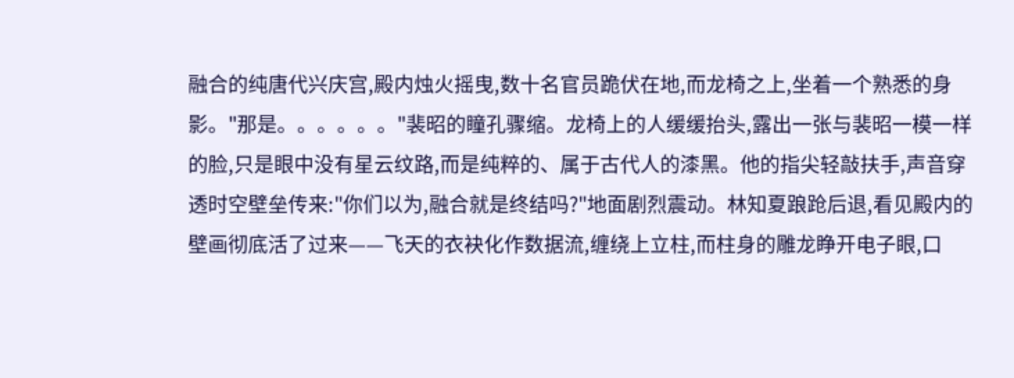融合的纯唐代兴庆宫,殿内烛火摇曳,数十名官员跪伏在地,而龙椅之上,坐着一个熟悉的身影。"那是。。。。。。"裴昭的瞳孔骤缩。龙椅上的人缓缓抬头,露出一张与裴昭一模一样的脸,只是眼中没有星云纹路,而是纯粹的、属于古代人的漆黑。他的指尖轻敲扶手,声音穿透时空壁垒传来:"你们以为,融合就是终结吗?"地面剧烈震动。林知夏踉跄后退,看见殿内的壁画彻底活了过来——飞天的衣袂化作数据流,缠绕上立柱,而柱身的雕龙睁开电子眼,口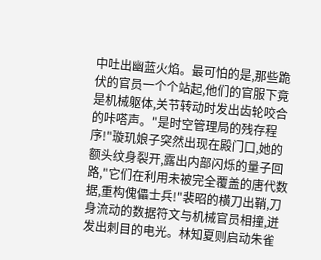中吐出幽蓝火焰。最可怕的是,那些跪伏的官员一个个站起,他们的官服下竟是机械躯体,关节转动时发出齿轮咬合的咔嗒声。"是时空管理局的残存程序!"璇玑娘子突然出现在殿门口,她的额头纹身裂开,露出内部闪烁的量子回路,"它们在利用未被完全覆盖的唐代数据,重构傀儡士兵!"裴昭的横刀出鞘,刀身流动的数据符文与机械官员相撞,迸发出刺目的电光。林知夏则启动朱雀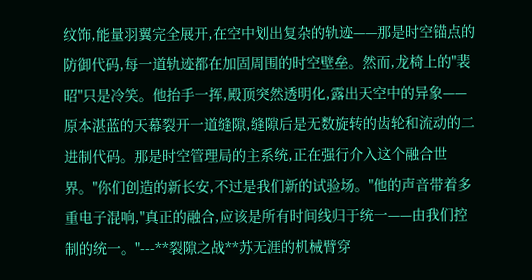纹饰,能量羽翼完全展开,在空中划出复杂的轨迹——那是时空锚点的防御代码,每一道轨迹都在加固周围的时空壁垒。然而,龙椅上的"裴昭"只是冷笑。他抬手一挥,殿顶突然透明化,露出天空中的异象——原本湛蓝的天幕裂开一道缝隙,缝隙后是无数旋转的齿轮和流动的二进制代码。那是时空管理局的主系统,正在强行介入这个融合世界。"你们创造的新长安,不过是我们新的试验场。"他的声音带着多重电子混响,"真正的融合,应该是所有时间线归于统一——由我们控制的统一。"---**裂隙之战**苏无涯的机械臂穿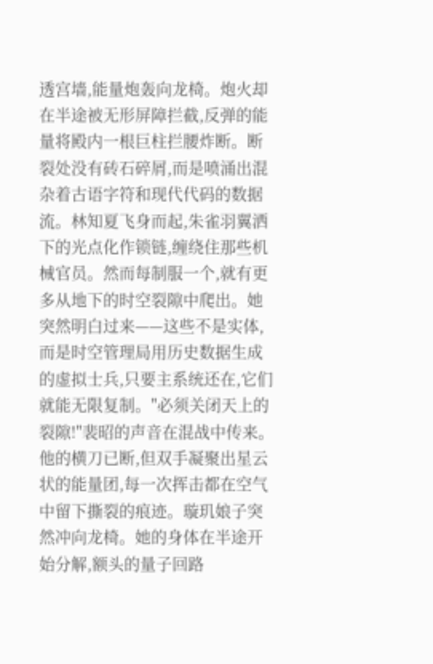透宫墙,能量炮轰向龙椅。炮火却在半途被无形屏障拦截,反弹的能量将殿内一根巨柱拦腰炸断。断裂处没有砖石碎屑,而是喷涌出混杂着古语字符和现代代码的数据流。林知夏飞身而起,朱雀羽翼洒下的光点化作锁链,缠绕住那些机械官员。然而每制服一个,就有更多从地下的时空裂隙中爬出。她突然明白过来——这些不是实体,而是时空管理局用历史数据生成的虚拟士兵,只要主系统还在,它们就能无限复制。"必须关闭天上的裂隙!"裴昭的声音在混战中传来。他的横刀已断,但双手凝聚出星云状的能量团,每一次挥击都在空气中留下撕裂的痕迹。璇玑娘子突然冲向龙椅。她的身体在半途开始分解,额头的量子回路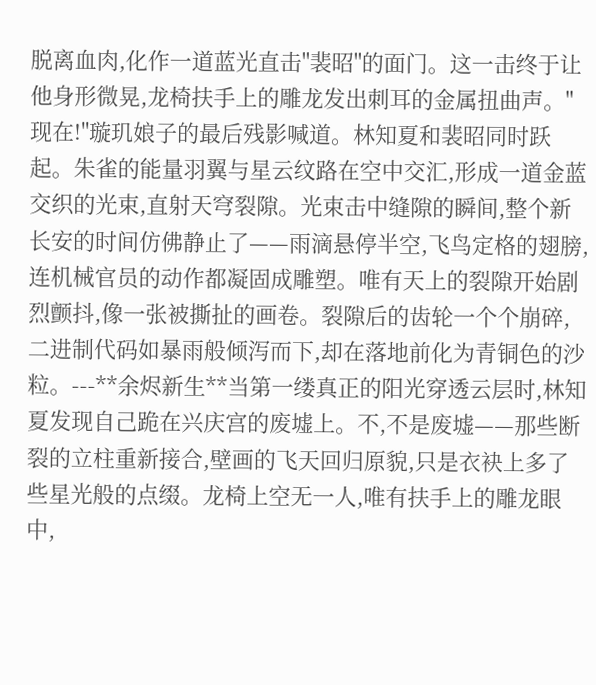脱离血肉,化作一道蓝光直击"裴昭"的面门。这一击终于让他身形微晃,龙椅扶手上的雕龙发出刺耳的金属扭曲声。"现在!"璇玑娘子的最后残影喊道。林知夏和裴昭同时跃起。朱雀的能量羽翼与星云纹路在空中交汇,形成一道金蓝交织的光束,直射天穹裂隙。光束击中缝隙的瞬间,整个新长安的时间仿佛静止了——雨滴悬停半空,飞鸟定格的翅膀,连机械官员的动作都凝固成雕塑。唯有天上的裂隙开始剧烈颤抖,像一张被撕扯的画卷。裂隙后的齿轮一个个崩碎,二进制代码如暴雨般倾泻而下,却在落地前化为青铜色的沙粒。---**余烬新生**当第一缕真正的阳光穿透云层时,林知夏发现自己跪在兴庆宫的废墟上。不,不是废墟——那些断裂的立柱重新接合,壁画的飞天回归原貌,只是衣袂上多了些星光般的点缀。龙椅上空无一人,唯有扶手上的雕龙眼中,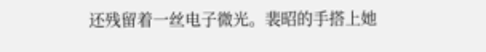还残留着一丝电子微光。裴昭的手搭上她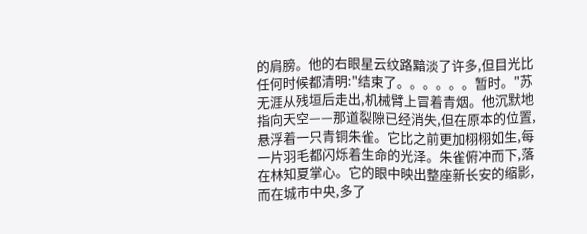的肩膀。他的右眼星云纹路黯淡了许多,但目光比任何时候都清明:"结束了。。。。。。暂时。"苏无涯从残垣后走出,机械臂上冒着青烟。他沉默地指向天空——那道裂隙已经消失,但在原本的位置,悬浮着一只青铜朱雀。它比之前更加栩栩如生,每一片羽毛都闪烁着生命的光泽。朱雀俯冲而下,落在林知夏掌心。它的眼中映出整座新长安的缩影,而在城市中央,多了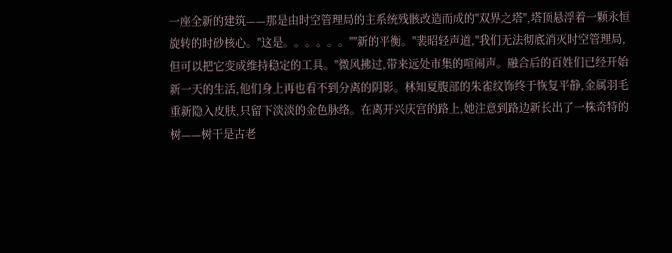一座全新的建筑——那是由时空管理局的主系统残骸改造而成的"双界之塔",塔顶悬浮着一颗永恒旋转的时砂核心。"这是。。。。。。""新的平衡。"裴昭轻声道,"我们无法彻底消灭时空管理局,但可以把它变成维持稳定的工具。"微风拂过,带来远处市集的喧闹声。融合后的百姓们已经开始新一天的生活,他们身上再也看不到分离的阴影。林知夏腹部的朱雀纹饰终于恢复平静,金属羽毛重新隐入皮肤,只留下淡淡的金色脉络。在离开兴庆宫的路上,她注意到路边新长出了一株奇特的树——树干是古老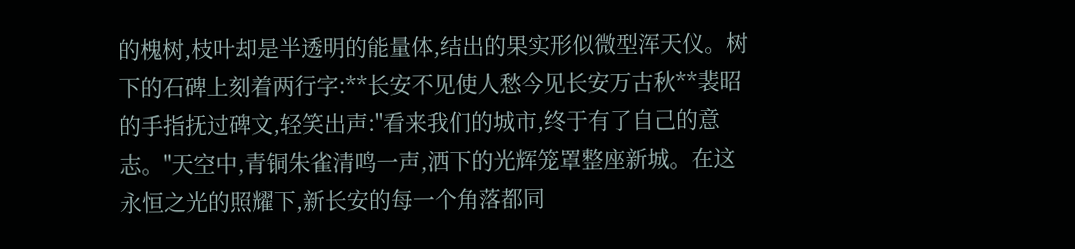的槐树,枝叶却是半透明的能量体,结出的果实形似微型浑天仪。树下的石碑上刻着两行字:**长安不见使人愁今见长安万古秋**裴昭的手指抚过碑文,轻笑出声:"看来我们的城市,终于有了自己的意志。"天空中,青铜朱雀清鸣一声,洒下的光辉笼罩整座新城。在这永恒之光的照耀下,新长安的每一个角落都同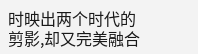时映出两个时代的剪影,却又完美融合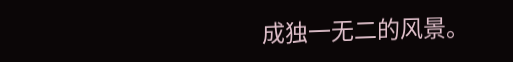成独一无二的风景。